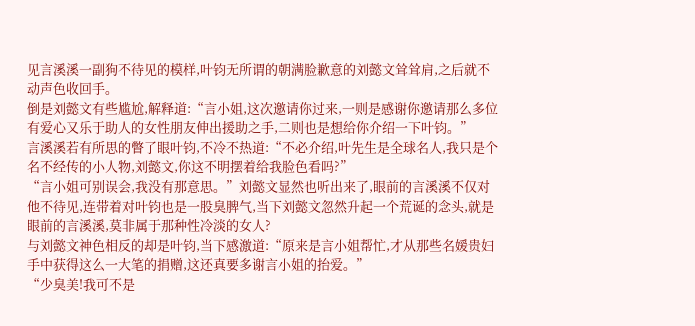见言溪溪一副狗不待见的模样,叶钧无所谓的朝满脸歉意的刘懿文耸耸肩,之后就不动声色收回手。
倒是刘懿文有些尴尬,解释道:“言小姐,这次邀请你过来,一则是感谢你邀请那么多位有爱心又乐于助人的女性朋友伸出援助之手,二则也是想给你介绍一下叶钧。”
言溪溪若有所思的瞥了眼叶钧,不冷不热道:“不必介绍,叶先生是全球名人,我只是个名不经传的小人物,刘懿文,你这不明摆着给我脸色看吗?”
“言小姐可别误会,我没有那意思。”刘懿文显然也听出来了,眼前的言溪溪不仅对他不待见,连带着对叶钧也是一股臭脾气,当下刘懿文忽然升起一个荒诞的念头,就是眼前的言溪溪,莫非属于那种性冷淡的女人?
与刘懿文神色相反的却是叶钧,当下感激道:“原来是言小姐帮忙,才从那些名媛贵妇手中获得这么一大笔的捐赠,这还真要多谢言小姐的抬爱。”
“少臭美!我可不是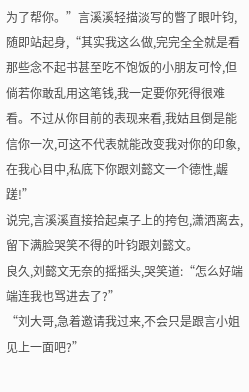为了帮你。”言溪溪轻描淡写的瞥了眼叶钧,随即站起身,“其实我这么做,完完全全就是看那些念不起书甚至吃不饱饭的小朋友可怜,但倘若你敢乱用这笔钱,我一定要你死得很难看。不过从你目前的表现来看,我姑且倒是能信你一次,可这不代表就能改变我对你的印象,在我心目中,私底下你跟刘懿文一个德性,龌蹉!”
说完,言溪溪直接拾起桌子上的挎包,潇洒离去,留下满脸哭笑不得的叶钧跟刘懿文。
良久,刘懿文无奈的摇摇头,哭笑道:“怎么好端端连我也骂进去了?”
“刘大哥,急着邀请我过来,不会只是跟言小姐见上一面吧?”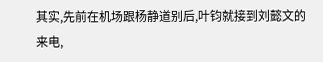其实,先前在机场跟杨静道别后,叶钧就接到刘懿文的来电,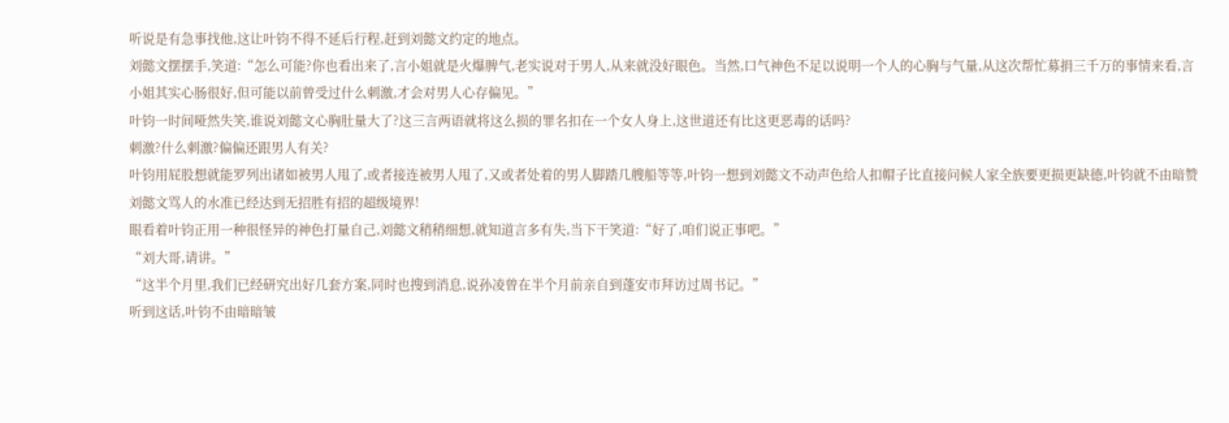听说是有急事找他,这让叶钧不得不延后行程,赶到刘懿文约定的地点。
刘懿文摆摆手,笑道:“怎么可能?你也看出来了,言小姐就是火爆脾气,老实说对于男人,从来就没好眼色。当然,口气神色不足以说明一个人的心胸与气量,从这次帮忙募捐三千万的事情来看,言小姐其实心肠很好,但可能以前曾受过什么刺激,才会对男人心存偏见。”
叶钧一时间哑然失笑,谁说刘懿文心胸肚量大了?这三言两语就将这么损的罪名扣在一个女人身上,这世道还有比这更恶毒的话吗?
刺激?什么刺激?偏偏还跟男人有关?
叶钧用屁股想就能罗列出诸如被男人甩了,或者接连被男人甩了,又或者处着的男人脚踏几艘船等等,叶钧一想到刘懿文不动声色给人扣帽子比直接问候人家全族要更损更缺德,叶钧就不由暗赞刘懿文骂人的水准已经达到无招胜有招的超级境界!
眼看着叶钧正用一种很怪异的神色打量自己,刘懿文稍稍细想,就知道言多有失,当下干笑道:“好了,咱们说正事吧。”
“刘大哥,请讲。”
“这半个月里,我们已经研究出好几套方案,同时也搜到消息,说孙凌曾在半个月前亲自到蓬安市拜访过周书记。”
听到这话,叶钧不由暗暗皱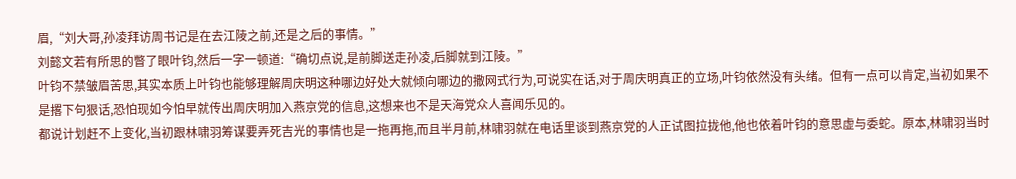眉,“刘大哥,孙凌拜访周书记是在去江陵之前,还是之后的事情。”
刘懿文若有所思的瞥了眼叶钧,然后一字一顿道:“确切点说,是前脚送走孙凌,后脚就到江陵。”
叶钧不禁皱眉苦思,其实本质上叶钧也能够理解周庆明这种哪边好处大就倾向哪边的撒网式行为,可说实在话,对于周庆明真正的立场,叶钧依然没有头绪。但有一点可以肯定,当初如果不是撂下句狠话,恐怕现如今怕早就传出周庆明加入燕京党的信息,这想来也不是天海党众人喜闻乐见的。
都说计划赶不上变化,当初跟林啸羽筹谋要弄死吉光的事情也是一拖再拖,而且半月前,林啸羽就在电话里谈到燕京党的人正试图拉拢他,他也依着叶钧的意思虚与委蛇。原本,林啸羽当时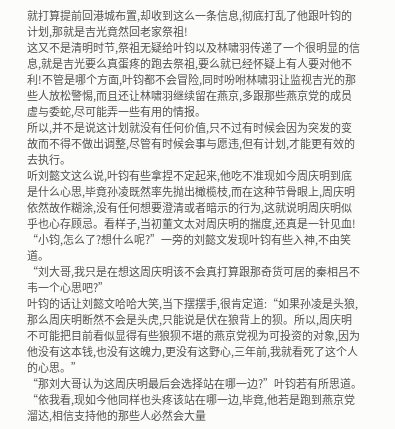就打算提前回港城布置,却收到这么一条信息,彻底打乱了他跟叶钧的计划,那就是吉光竟然回老家祭祖!
这又不是清明时节,祭祖无疑给叶钧以及林啸羽传递了一个很明显的信息,就是吉光要么真蛋疼的跑去祭祖,要么就已经怀疑上有人要对他不利!不管是哪个方面,叶钧都不会冒险,同时吩咐林啸羽让监视吉光的那些人放松警惕,而且还让林啸羽继续留在燕京,多跟那些燕京党的成员虚与委蛇,尽可能弄一些有用的情报。
所以,并不是说这计划就没有任何价值,只不过有时候会因为突发的变故而不得不做出调整,尽管有时候会事与愿违,但有计划,才能更有效的去执行。
听刘懿文这么说,叶钧有些拿捏不定起来,他吃不准现如今周庆明到底是什么心思,毕竟孙凌既然率先抛出橄榄枝,而在这种节骨眼上,周庆明依然故作糊涂,没有任何想要澄清或者暗示的行为,这就说明周庆明似乎也心存顾忌。看样子,当初董文太对周庆明的揣度,还真是一针见血!
“小钧,怎么了?想什么呢?”一旁的刘懿文发现叶钧有些入神,不由笑道。
“刘大哥,我只是在想这周庆明该不会真打算跟那奇货可居的秦相吕不韦一个心思吧?”
叶钧的话让刘懿文哈哈大笑,当下摆摆手,很肯定道:“如果孙凌是头狼,那么周庆明断然不会是头虎,只能说是伏在狼背上的狈。所以,周庆明不可能把目前看似显得有些狼狈不堪的燕京党视为可投资的对象,因为他没有这本钱,也没有这魄力,更没有这野心,三年前,我就看死了这个人的心思。”
“那刘大哥认为这周庆明最后会选择站在哪一边?”叶钧若有所思道。
“依我看,现如今他同样也头疼该站在哪一边,毕竟,他若是跑到燕京党溜达,相信支持他的那些人必然会大量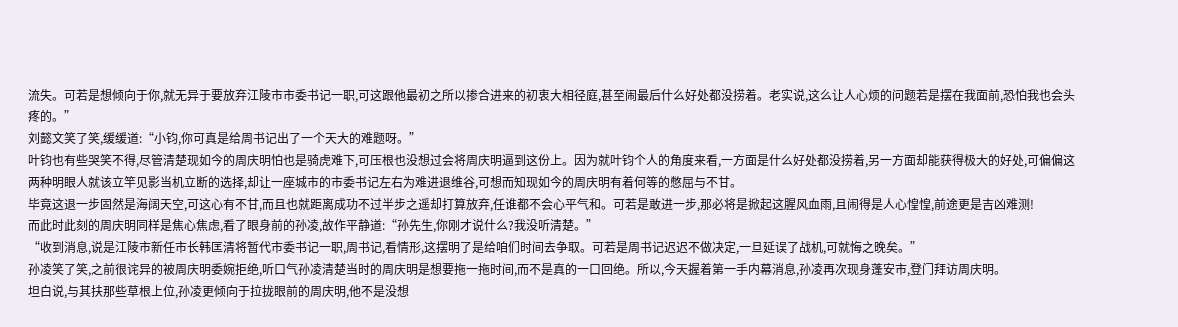流失。可若是想倾向于你,就无异于要放弃江陵市市委书记一职,可这跟他最初之所以掺合进来的初衷大相径庭,甚至闹最后什么好处都没捞着。老实说,这么让人心烦的问题若是摆在我面前,恐怕我也会头疼的。”
刘懿文笑了笑,缓缓道:“小钧,你可真是给周书记出了一个天大的难题呀。”
叶钧也有些哭笑不得,尽管清楚现如今的周庆明怕也是骑虎难下,可压根也没想过会将周庆明逼到这份上。因为就叶钧个人的角度来看,一方面是什么好处都没捞着,另一方面却能获得极大的好处,可偏偏这两种明眼人就该立竿见影当机立断的选择,却让一座城市的市委书记左右为难进退维谷,可想而知现如今的周庆明有着何等的憋屈与不甘。
毕竟这退一步固然是海阔天空,可这心有不甘,而且也就距离成功不过半步之遥却打算放弃,任谁都不会心平气和。可若是敢进一步,那必将是掀起这腥风血雨,且闹得是人心惶惶,前途更是吉凶难测!
而此时此刻的周庆明同样是焦心焦虑,看了眼身前的孙凌,故作平静道:“孙先生,你刚才说什么?我没听清楚。”
“收到消息,说是江陵市新任市长韩匡清将暂代市委书记一职,周书记,看情形,这摆明了是给咱们时间去争取。可若是周书记迟迟不做决定,一旦延误了战机,可就悔之晚矣。”
孙凌笑了笑,之前很诧异的被周庆明委婉拒绝,听口气孙凌清楚当时的周庆明是想要拖一拖时间,而不是真的一口回绝。所以,今天握着第一手内幕消息,孙凌再次现身蓬安市,登门拜访周庆明。
坦白说,与其扶那些草根上位,孙凌更倾向于拉拢眼前的周庆明,他不是没想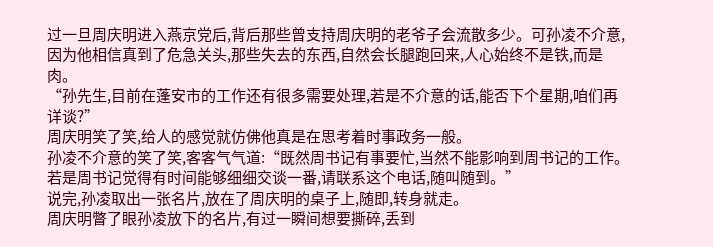过一旦周庆明进入燕京党后,背后那些曾支持周庆明的老爷子会流散多少。可孙凌不介意,因为他相信真到了危急关头,那些失去的东西,自然会长腿跑回来,人心始终不是铁,而是肉。
“孙先生,目前在蓬安市的工作还有很多需要处理,若是不介意的话,能否下个星期,咱们再详谈?”
周庆明笑了笑,给人的感觉就仿佛他真是在思考着时事政务一般。
孙凌不介意的笑了笑,客客气气道:“既然周书记有事要忙,当然不能影响到周书记的工作。若是周书记觉得有时间能够细细交谈一番,请联系这个电话,随叫随到。”
说完,孙凌取出一张名片,放在了周庆明的桌子上,随即,转身就走。
周庆明瞥了眼孙凌放下的名片,有过一瞬间想要撕碎,丢到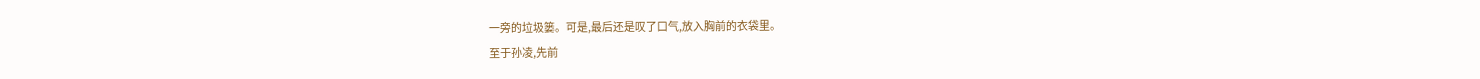一旁的垃圾篓。可是,最后还是叹了口气,放入胸前的衣袋里。
至于孙凌,先前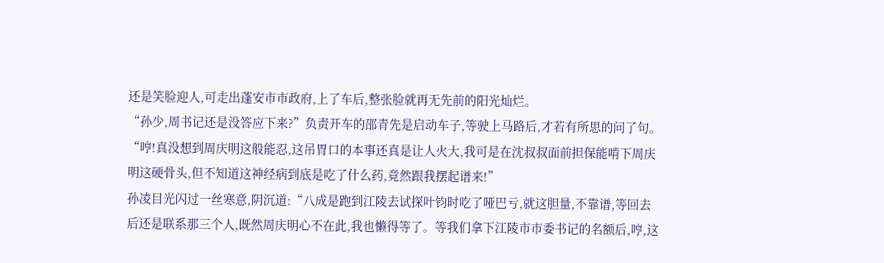还是笑脸迎人,可走出蓬安市市政府,上了车后,整张脸就再无先前的阳光灿烂。
“孙少,周书记还是没答应下来?”负责开车的邵青先是启动车子,等驶上马路后,才若有所思的问了句。
“哼!真没想到周庆明这般能忍,这吊胃口的本事还真是让人火大,我可是在沈叔叔面前担保能啃下周庆明这硬骨头,但不知道这神经病到底是吃了什么药,竟然跟我摆起谱来!”
孙凌目光闪过一丝寒意,阴沉道:“八成是跑到江陵去试探叶钧时吃了哑巴亏,就这胆量,不靠谱,等回去后还是联系那三个人,既然周庆明心不在此,我也懒得等了。等我们拿下江陵市市委书记的名额后,哼,这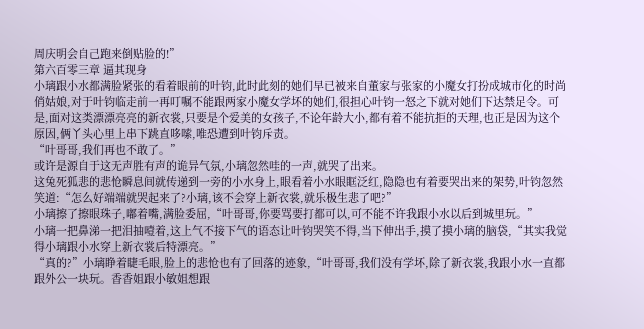周庆明会自己跑来倒贴脸的!”
第六百零三章 逼其现身
小璃跟小水都满脸紧张的看着眼前的叶钧,此时此刻的她们早已被来自董家与张家的小魔女打扮成城市化的时尚俏姑娘,对于叶钧临走前一再叮嘱不能跟两家小魔女学坏的她们,很担心叶钧一怒之下就对她们下达禁足令。可是,面对这类漂漂亮亮的新衣裳,只要是个爱美的女孩子,不论年龄大小,都有着不能抗拒的天理,也正是因为这个原因,俩丫头心里上串下跳直哆嗦,唯恐遭到叶钧斥责。
“叶哥哥,我们再也不敢了。”
或许是源自于这无声胜有声的诡异气氛,小璃忽然哇的一声,就哭了出来。
这兔死狐悲的悲怆瞬息间就传递到一旁的小水身上,眼看着小水眼眶泛红,隐隐也有着要哭出来的架势,叶钧忽然笑道:“怎么好端端就哭起来了?小璃,该不会穿上新衣裳,就乐极生悲了吧?”
小璃擦了擦眼珠子,嘟着嘴,满脸委屈,“叶哥哥,你要骂要打都可以,可不能不许我跟小水以后到城里玩。”
小璃一把鼻涕一把泪抽噎着,这上气不接下气的语态让叶钧哭笑不得,当下伸出手,摸了摸小璃的脑袋,“其实我觉得小璃跟小水穿上新衣裳后特漂亮。”
“真的?”小璃睁着睫毛眼,脸上的悲怆也有了回落的迹象,“叶哥哥,我们没有学坏,除了新衣裳,我跟小水一直都跟外公一块玩。香香姐跟小敏姐想跟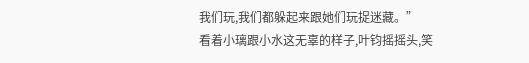我们玩,我们都躲起来跟她们玩捉迷藏。”
看着小璃跟小水这无辜的样子,叶钧摇摇头,笑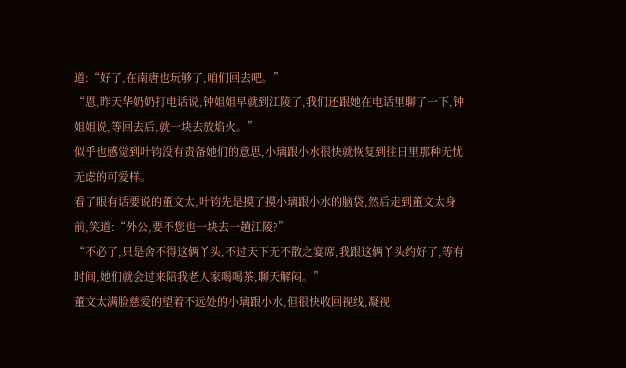道:“好了,在南唐也玩够了,咱们回去吧。”
“恩,昨天华奶奶打电话说,钟姐姐早就到江陵了,我们还跟她在电话里聊了一下,钟姐姐说,等回去后,就一块去放焰火。”
似乎也感觉到叶钧没有责备她们的意思,小璃跟小水很快就恢复到往日里那种无忧无虑的可爱样。
看了眼有话要说的董文太,叶钧先是摸了摸小璃跟小水的脑袋,然后走到董文太身前,笑道:“外公,要不您也一块去一趟江陵?”
“不必了,只是舍不得这俩丫头,不过天下无不散之宴席,我跟这俩丫头约好了,等有时间,她们就会过来陪我老人家喝喝茶,聊天解闷。”
董文太满脸慈爱的望着不远处的小璃跟小水,但很快收回视线,凝视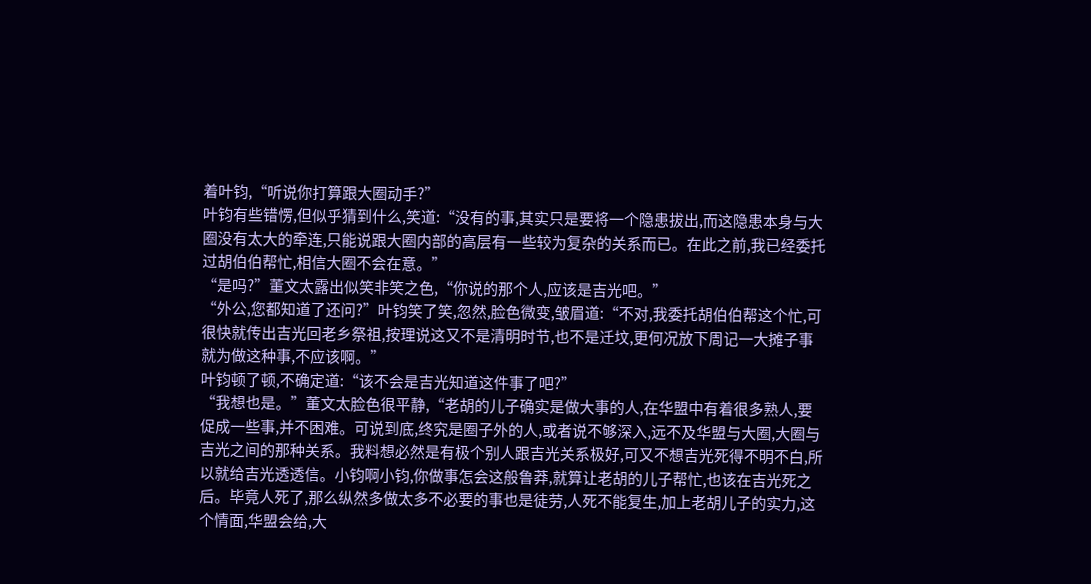着叶钧,“听说你打算跟大圈动手?”
叶钧有些错愣,但似乎猜到什么,笑道:“没有的事,其实只是要将一个隐患拔出,而这隐患本身与大圈没有太大的牵连,只能说跟大圈内部的高层有一些较为复杂的关系而已。在此之前,我已经委托过胡伯伯帮忙,相信大圈不会在意。”
“是吗?”董文太露出似笑非笑之色,“你说的那个人,应该是吉光吧。”
“外公,您都知道了还问?”叶钧笑了笑,忽然,脸色微变,皱眉道:“不对,我委托胡伯伯帮这个忙,可很快就传出吉光回老乡祭祖,按理说这又不是清明时节,也不是迁坟,更何况放下周记一大摊子事就为做这种事,不应该啊。”
叶钧顿了顿,不确定道:“该不会是吉光知道这件事了吧?”
“我想也是。”董文太脸色很平静,“老胡的儿子确实是做大事的人,在华盟中有着很多熟人,要促成一些事,并不困难。可说到底,终究是圈子外的人,或者说不够深入,远不及华盟与大圈,大圈与吉光之间的那种关系。我料想必然是有极个别人跟吉光关系极好,可又不想吉光死得不明不白,所以就给吉光透透信。小钧啊小钧,你做事怎会这般鲁莽,就算让老胡的儿子帮忙,也该在吉光死之后。毕竟人死了,那么纵然多做太多不必要的事也是徒劳,人死不能复生,加上老胡儿子的实力,这个情面,华盟会给,大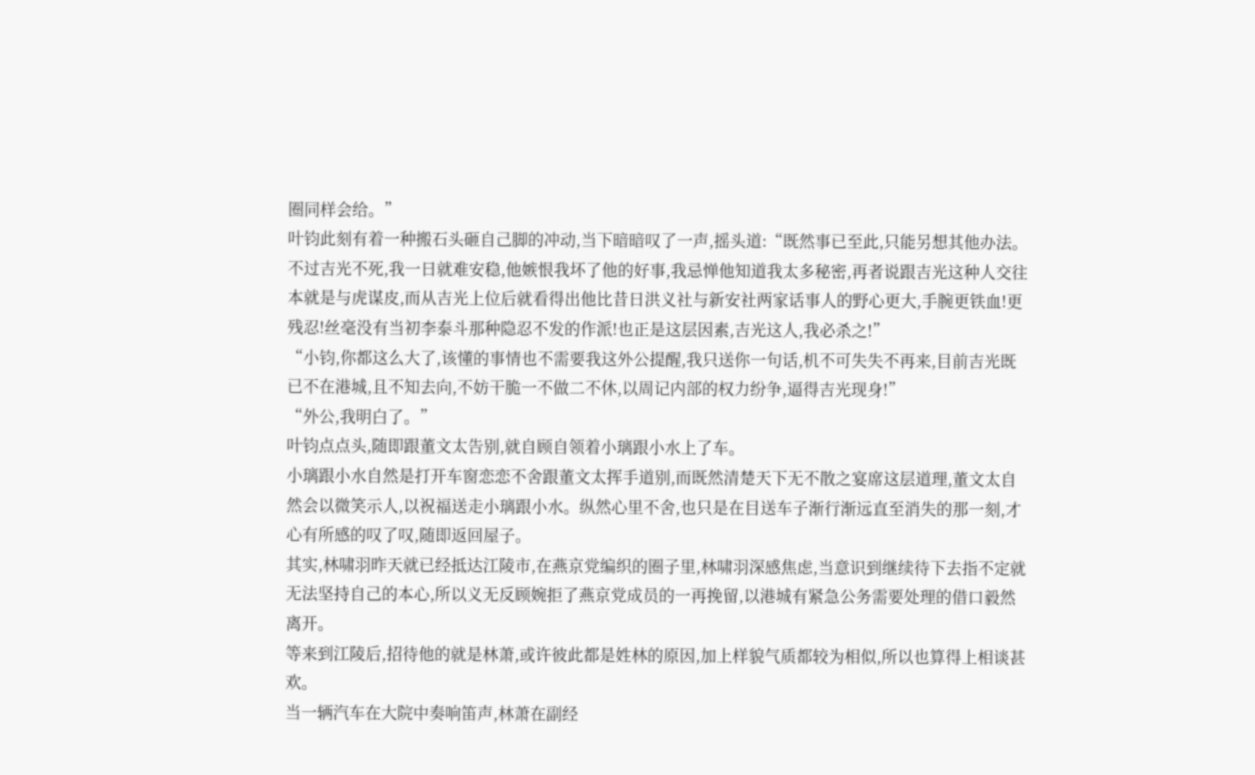圈同样会给。”
叶钧此刻有着一种搬石头砸自己脚的冲动,当下暗暗叹了一声,摇头道:“既然事已至此,只能另想其他办法。不过吉光不死,我一日就难安稳,他嫉恨我坏了他的好事,我忌惮他知道我太多秘密,再者说跟吉光这种人交往本就是与虎谋皮,而从吉光上位后就看得出他比昔日洪义社与新安社两家话事人的野心更大,手腕更铁血!更残忍!丝毫没有当初李泰斗那种隐忍不发的作派!也正是这层因素,吉光这人,我必杀之!”
“小钧,你都这么大了,该懂的事情也不需要我这外公提醒,我只送你一句话,机不可失失不再来,目前吉光既已不在港城,且不知去向,不妨干脆一不做二不休,以周记内部的权力纷争,逼得吉光现身!”
“外公,我明白了。”
叶钧点点头,随即跟董文太告别,就自顾自领着小璃跟小水上了车。
小璃跟小水自然是打开车窗恋恋不舍跟董文太挥手道别,而既然清楚天下无不散之宴席这层道理,董文太自然会以微笑示人,以祝福送走小璃跟小水。纵然心里不舍,也只是在目送车子渐行渐远直至消失的那一刻,才心有所感的叹了叹,随即返回屋子。
其实,林啸羽昨天就已经抵达江陵市,在燕京党编织的圈子里,林啸羽深感焦虑,当意识到继续待下去指不定就无法坚持自己的本心,所以义无反顾婉拒了燕京党成员的一再挽留,以港城有紧急公务需要处理的借口毅然离开。
等来到江陵后,招待他的就是林萧,或许彼此都是姓林的原因,加上样貌气质都较为相似,所以也算得上相谈甚欢。
当一辆汽车在大院中奏响笛声,林萧在副经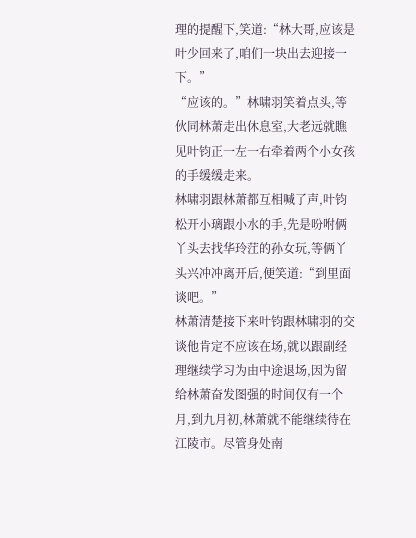理的提醒下,笑道:“林大哥,应该是叶少回来了,咱们一块出去迎接一下。”
“应该的。”林啸羽笑着点头,等伙同林萧走出休息室,大老远就瞧见叶钧正一左一右牵着两个小女孩的手缓缓走来。
林啸羽跟林萧都互相喊了声,叶钧松开小璃跟小水的手,先是吩咐俩丫头去找华玲茳的孙女玩,等俩丫头兴冲冲离开后,便笑道:“到里面谈吧。”
林萧清楚接下来叶钧跟林啸羽的交谈他肯定不应该在场,就以跟副经理继续学习为由中途退场,因为留给林萧奋发图强的时间仅有一个月,到九月初,林萧就不能继续待在江陵市。尽管身处南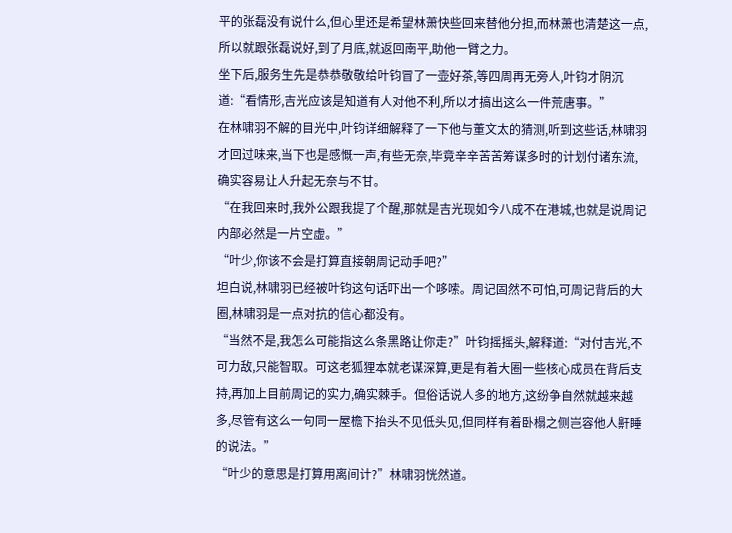平的张磊没有说什么,但心里还是希望林萧快些回来替他分担,而林萧也清楚这一点,所以就跟张磊说好,到了月底,就返回南平,助他一臂之力。
坐下后,服务生先是恭恭敬敬给叶钧冒了一壶好茶,等四周再无旁人,叶钧才阴沉道:“看情形,吉光应该是知道有人对他不利,所以才搞出这么一件荒唐事。”
在林啸羽不解的目光中,叶钧详细解释了一下他与董文太的猜测,听到这些话,林啸羽才回过味来,当下也是感慨一声,有些无奈,毕竟辛辛苦苦筹谋多时的计划付诸东流,确实容易让人升起无奈与不甘。
“在我回来时,我外公跟我提了个醒,那就是吉光现如今八成不在港城,也就是说周记内部必然是一片空虚。”
“叶少,你该不会是打算直接朝周记动手吧?”
坦白说,林啸羽已经被叶钧这句话吓出一个哆嗦。周记固然不可怕,可周记背后的大圈,林啸羽是一点对抗的信心都没有。
“当然不是,我怎么可能指这么条黑路让你走?”叶钧摇摇头,解释道:“对付吉光,不可力敌,只能智取。可这老狐狸本就老谋深算,更是有着大圈一些核心成员在背后支持,再加上目前周记的实力,确实棘手。但俗话说人多的地方,这纷争自然就越来越多,尽管有这么一句同一屋檐下抬头不见低头见,但同样有着卧榻之侧岂容他人鼾睡的说法。”
“叶少的意思是打算用离间计?”林啸羽恍然道。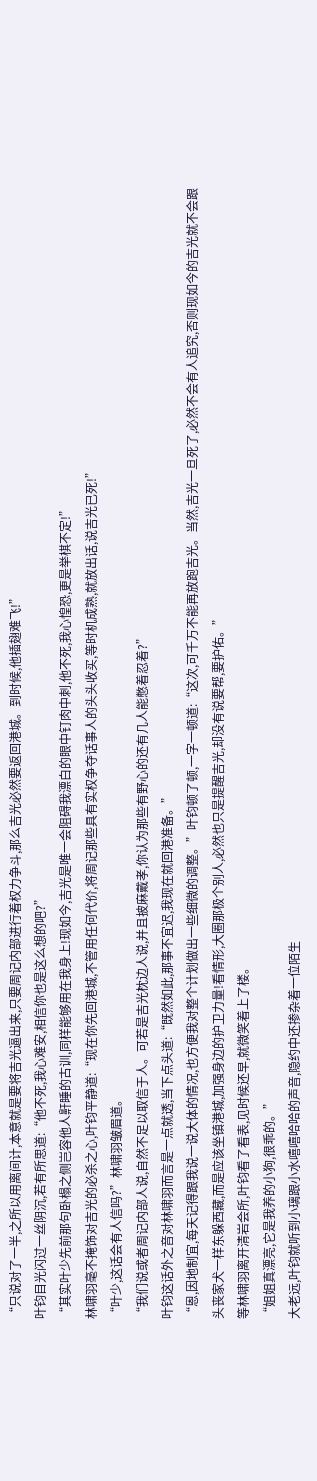“只说对了一半,之所以用离间计,本意就是要将吉光逼出来,只要周记内部进行着权力争斗,那么吉光必然要返回港城。到时候,他插翅难飞!”
叶钧目光闪过一丝阴沉,若有所思道:“他不死,我心难安,相信你也是这么想的吧?”
“其实叶少先前那句卧榻之侧岂容他人鼾睡的古训,同样能够用在我身上!现如今,吉光是唯一会阻碍我漂白的眼中钉肉中刺,他不死,我心惶恐,更是举棋不定!”
林啸羽毫不掩饰对吉光的必杀之心,叶钧平静道:“现在你先回港城,不管用任何代价,将周记那些具有实权争夺话事人的头头收买,等时机成熟,就放出话,说吉光已死!”
“叶少,这话会有人信吗?”林啸羽皱眉道。
“我们说或者周记内部人说,自然不足以取信于人。可若是吉光枕边人说,并且披麻戴孝,你认为那些有野心的还有几人能憋着忍着?”
叶钧这话外之音对林啸羽而言是一点就透,当下点头道:“既然如此,那事不宜迟,我现在就回港准备。”
“恩,因地制宜,每天记得跟我说一说大体的情况,也方便我对整个计划做出一些细微的调整。”叶钧顿了顿,一字一顿道:“这次,可千万不能再放跑吉光。当然,吉光一旦死了,必然不会有人追究,否则现如今的吉光就不会跟头丧家犬一样东躲西藏,而是应该坐镇港城,加强身边的护卫力量!看情形,大圈那极个别人,必然也只是提醒吉光,却没有说要帮,要护佑。”
等林啸羽离开清岩会所,叶钧看了看表,见时候还早,就微笑着上了楼。
“姐姐真漂亮,它是我养的小狗,很乖的。”
大老远,叶钧就听到小璃跟小水嘻嘻哈哈的声音,隐约中还掺杂着一位陌生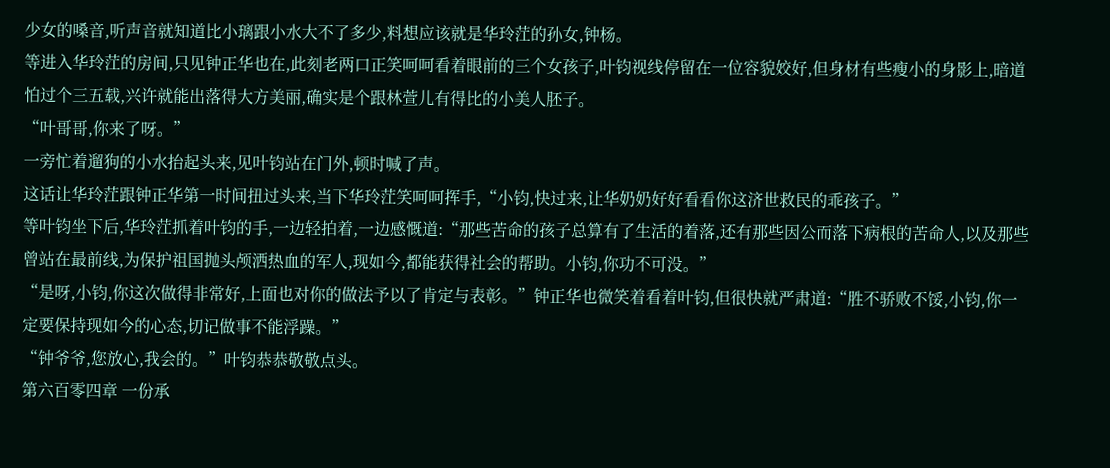少女的嗓音,听声音就知道比小璃跟小水大不了多少,料想应该就是华玲茳的孙女,钟杨。
等进入华玲茳的房间,只见钟正华也在,此刻老两口正笑呵呵看着眼前的三个女孩子,叶钧视线停留在一位容貌姣好,但身材有些瘦小的身影上,暗道怕过个三五载,兴许就能出落得大方美丽,确实是个跟林萱儿有得比的小美人胚子。
“叶哥哥,你来了呀。”
一旁忙着遛狗的小水抬起头来,见叶钧站在门外,顿时喊了声。
这话让华玲茳跟钟正华第一时间扭过头来,当下华玲茳笑呵呵挥手,“小钧,快过来,让华奶奶好好看看你这济世救民的乖孩子。”
等叶钧坐下后,华玲茳抓着叶钧的手,一边轻拍着,一边感慨道:“那些苦命的孩子总算有了生活的着落,还有那些因公而落下病根的苦命人,以及那些曾站在最前线,为保护祖国抛头颅洒热血的军人,现如今,都能获得社会的帮助。小钧,你功不可没。”
“是呀,小钧,你这次做得非常好,上面也对你的做法予以了肯定与表彰。”钟正华也微笑着看着叶钧,但很快就严肃道:“胜不骄败不馁,小钧,你一定要保持现如今的心态,切记做事不能浮躁。”
“钟爷爷,您放心,我会的。”叶钧恭恭敬敬点头。
第六百零四章 一份承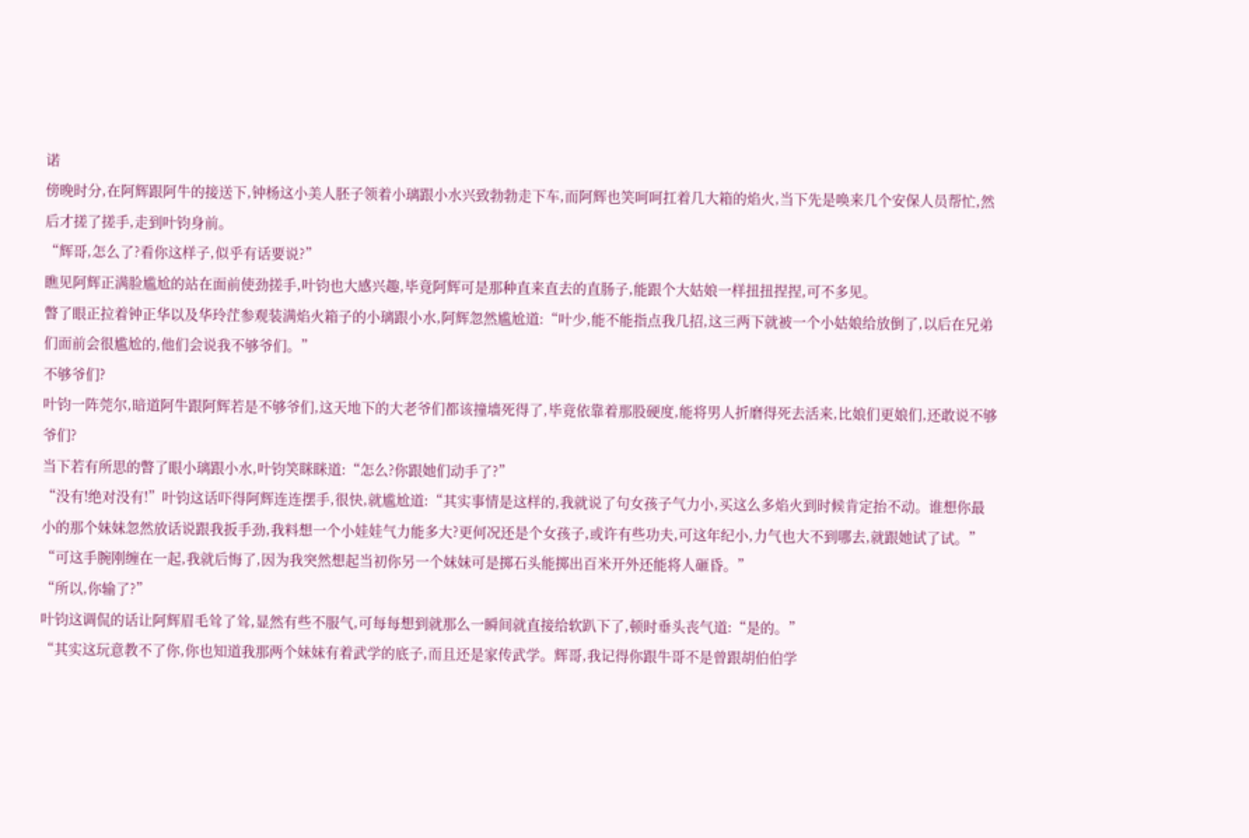诺
傍晚时分,在阿辉跟阿牛的接送下,钟杨这小美人胚子领着小璃跟小水兴致勃勃走下车,而阿辉也笑呵呵扛着几大箱的焰火,当下先是唤来几个安保人员帮忙,然后才搓了搓手,走到叶钧身前。
“辉哥,怎么了?看你这样子,似乎有话要说?”
瞧见阿辉正满脸尴尬的站在面前使劲搓手,叶钧也大感兴趣,毕竟阿辉可是那种直来直去的直肠子,能跟个大姑娘一样扭扭捏捏,可不多见。
瞥了眼正拉着钟正华以及华玲茳参观装满焰火箱子的小璃跟小水,阿辉忽然尴尬道:“叶少,能不能指点我几招,这三两下就被一个小姑娘给放倒了,以后在兄弟们面前会很尴尬的,他们会说我不够爷们。”
不够爷们?
叶钧一阵莞尔,暗道阿牛跟阿辉若是不够爷们,这天地下的大老爷们都该撞墙死得了,毕竟依靠着那股硬度,能将男人折磨得死去活来,比娘们更娘们,还敢说不够爷们?
当下若有所思的瞥了眼小璃跟小水,叶钧笑眯眯道:“怎么?你跟她们动手了?”
“没有!绝对没有!”叶钧这话吓得阿辉连连摆手,很快,就尴尬道:“其实事情是这样的,我就说了句女孩子气力小,买这么多焰火到时候肯定抬不动。谁想你最小的那个妹妹忽然放话说跟我扳手劲,我料想一个小娃娃气力能多大?更何况还是个女孩子,或许有些功夫,可这年纪小,力气也大不到哪去,就跟她试了试。”
“可这手腕刚缠在一起,我就后悔了,因为我突然想起当初你另一个妹妹可是掷石头能掷出百米开外还能将人砸昏。”
“所以,你输了?”
叶钧这调侃的话让阿辉眉毛耸了耸,显然有些不服气,可每每想到就那么一瞬间就直接给软趴下了,顿时垂头丧气道:“是的。”
“其实这玩意教不了你,你也知道我那两个妹妹有着武学的底子,而且还是家传武学。辉哥,我记得你跟牛哥不是曾跟胡伯伯学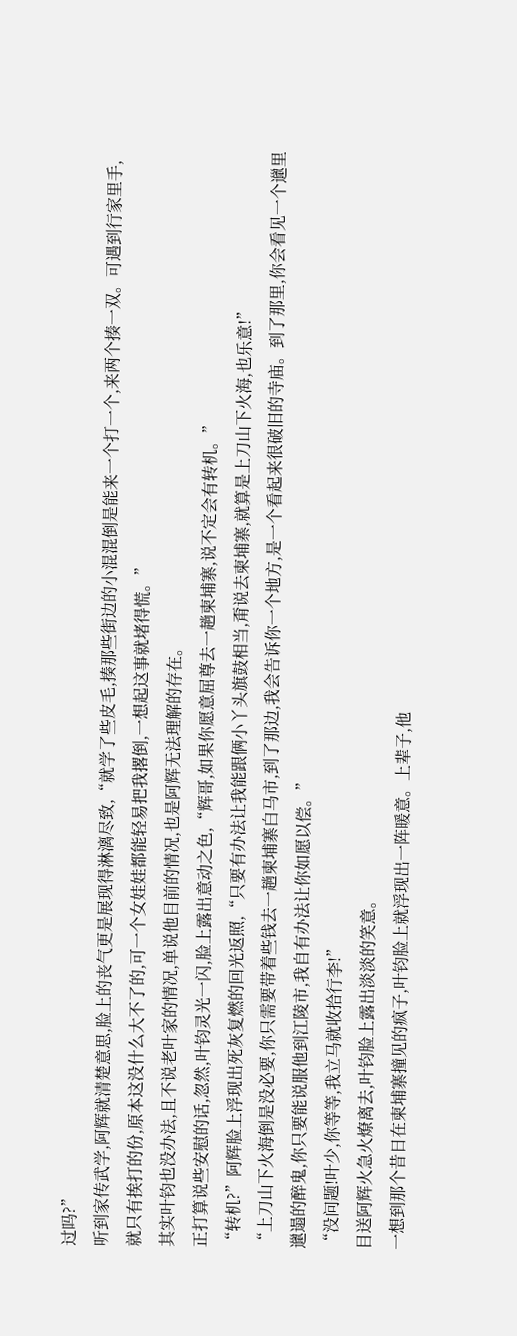过吗?”
听到家传武学,阿辉就清楚意思,脸上的丧气更是展现得淋漓尽致,“就学了些皮毛,揍那些街边的小混混倒是能来一个打一个,来两个揍一双。可遇到行家里手,就只有挨打的份,原本这没什么大不了的,可一个女娃娃都能轻易把我撂倒,一想起这事就堵得慌。”
其实叶钧也没办法,且不说老叶家的情况,单说他目前的情况,也是阿辉无法理解的存在。
正打算说些安慰的话,忽然,叶钧灵光一闪,脸上露出意动之色,“辉哥,如果你愿意屈尊去一趟柬埔寨,说不定会有转机。”
“转机?”阿辉脸上浮现出死灰复燃的回光返照,“只要有办法让我能跟俩小丫头旗鼓相当,甭说去柬埔寨,就算是上刀山下火海,也乐意!”
“上刀山下火海倒是没必要,你只需要带着些钱去一趟柬埔寨白马市,到了那边,我会告诉你一个地方,是一个看起来很破旧的寺庙。到了那里,你会看见一个邋里邋遢的醉鬼,你只要能说服他到江陵市,我自有办法让你如愿以偿。”
“没问题!叶少,你等等,我立马就收拾行李!”
目送阿辉火急火燎离去,叶钧脸上露出淡淡的笑意。
一想到那个昔日在柬埔寨撞见的疯子,叶钧脸上就浮现出一阵暖意。上辈子,他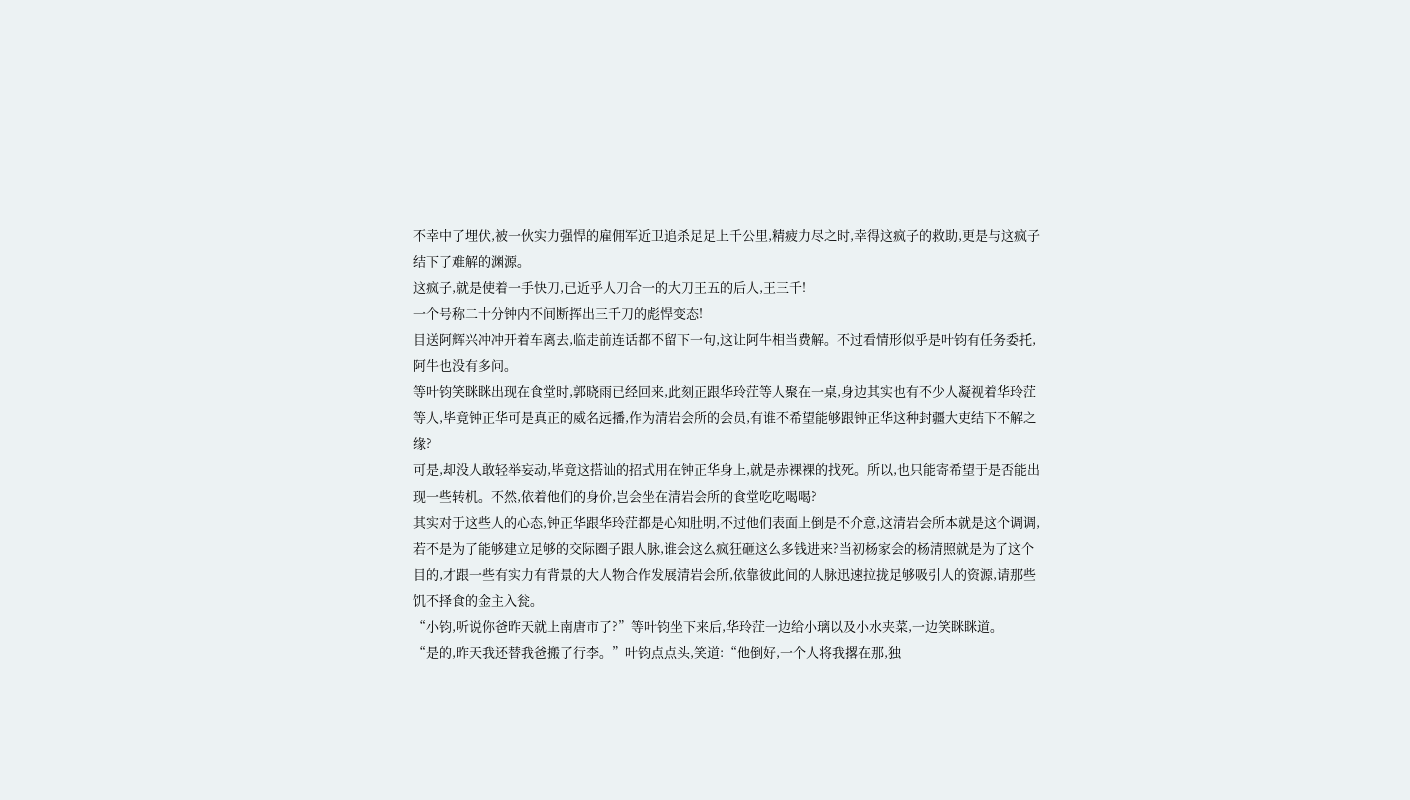不幸中了埋伏,被一伙实力强悍的雇佣军近卫追杀足足上千公里,精疲力尽之时,幸得这疯子的救助,更是与这疯子结下了难解的渊源。
这疯子,就是使着一手快刀,已近乎人刀合一的大刀王五的后人,王三千!
一个号称二十分钟内不间断挥出三千刀的彪悍变态!
目送阿辉兴冲冲开着车离去,临走前连话都不留下一句,这让阿牛相当费解。不过看情形似乎是叶钧有任务委托,阿牛也没有多问。
等叶钧笑眯眯出现在食堂时,郭晓雨已经回来,此刻正跟华玲茳等人聚在一桌,身边其实也有不少人凝视着华玲茳等人,毕竟钟正华可是真正的威名远播,作为清岩会所的会员,有谁不希望能够跟钟正华这种封疆大吏结下不解之缘?
可是,却没人敢轻举妄动,毕竟这搭讪的招式用在钟正华身上,就是赤裸裸的找死。所以,也只能寄希望于是否能出现一些转机。不然,依着他们的身价,岂会坐在清岩会所的食堂吃吃喝喝?
其实对于这些人的心态,钟正华跟华玲茳都是心知肚明,不过他们表面上倒是不介意,这清岩会所本就是这个调调,若不是为了能够建立足够的交际圈子跟人脉,谁会这么疯狂砸这么多钱进来?当初杨家会的杨清照就是为了这个目的,才跟一些有实力有背景的大人物合作发展清岩会所,依靠彼此间的人脉迅速拉拢足够吸引人的资源,请那些饥不择食的金主入瓮。
“小钧,听说你爸昨天就上南唐市了?”等叶钧坐下来后,华玲茳一边给小璃以及小水夹菜,一边笑眯眯道。
“是的,昨天我还替我爸搬了行李。”叶钧点点头,笑道:“他倒好,一个人将我撂在那,独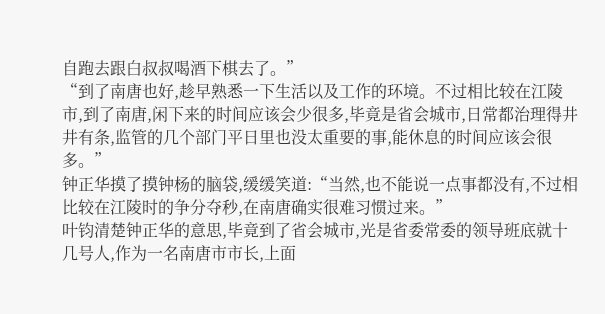自跑去跟白叔叔喝酒下棋去了。”
“到了南唐也好,趁早熟悉一下生活以及工作的环境。不过相比较在江陵市,到了南唐,闲下来的时间应该会少很多,毕竟是省会城市,日常都治理得井井有条,监管的几个部门平日里也没太重要的事,能休息的时间应该会很多。”
钟正华摸了摸钟杨的脑袋,缓缓笑道:“当然,也不能说一点事都没有,不过相比较在江陵时的争分夺秒,在南唐确实很难习惯过来。”
叶钧清楚钟正华的意思,毕竟到了省会城市,光是省委常委的领导班底就十几号人,作为一名南唐市市长,上面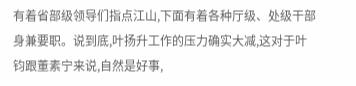有着省部级领导们指点江山,下面有着各种厅级、处级干部身兼要职。说到底,叶扬升工作的压力确实大减,这对于叶钧跟董素宁来说,自然是好事,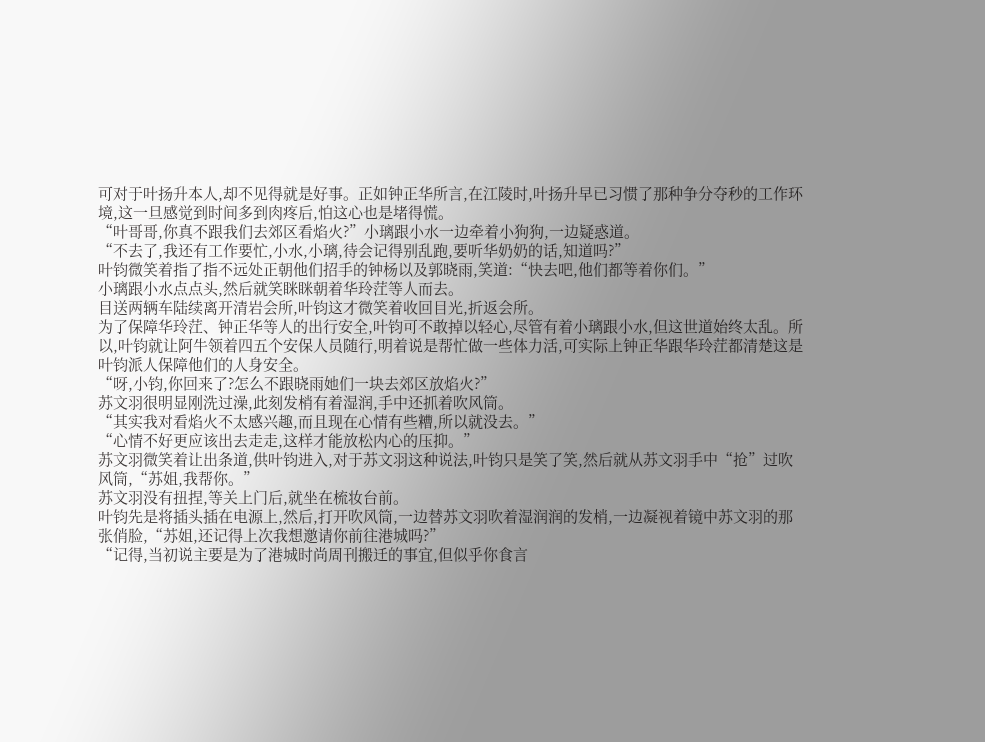可对于叶扬升本人,却不见得就是好事。正如钟正华所言,在江陵时,叶扬升早已习惯了那种争分夺秒的工作环境,这一旦感觉到时间多到肉疼后,怕这心也是堵得慌。
“叶哥哥,你真不跟我们去郊区看焰火?”小璃跟小水一边牵着小狗狗,一边疑惑道。
“不去了,我还有工作要忙,小水,小璃,待会记得别乱跑,要听华奶奶的话,知道吗?”
叶钧微笑着指了指不远处正朝他们招手的钟杨以及郭晓雨,笑道:“快去吧,他们都等着你们。”
小璃跟小水点点头,然后就笑眯眯朝着华玲茳等人而去。
目送两辆车陆续离开清岩会所,叶钧这才微笑着收回目光,折返会所。
为了保障华玲茳、钟正华等人的出行安全,叶钧可不敢掉以轻心,尽管有着小璃跟小水,但这世道始终太乱。所以,叶钧就让阿牛领着四五个安保人员随行,明着说是帮忙做一些体力活,可实际上钟正华跟华玲茳都清楚这是叶钧派人保障他们的人身安全。
“呀,小钧,你回来了?怎么不跟晓雨她们一块去郊区放焰火?”
苏文羽很明显刚洗过澡,此刻发梢有着湿润,手中还抓着吹风筒。
“其实我对看焰火不太感兴趣,而且现在心情有些糟,所以就没去。”
“心情不好更应该出去走走,这样才能放松内心的压抑。”
苏文羽微笑着让出条道,供叶钧进入,对于苏文羽这种说法,叶钧只是笑了笑,然后就从苏文羽手中“抢”过吹风筒,“苏姐,我帮你。”
苏文羽没有扭捏,等关上门后,就坐在梳妆台前。
叶钧先是将插头插在电源上,然后,打开吹风筒,一边替苏文羽吹着湿润润的发梢,一边凝视着镜中苏文羽的那张俏脸,“苏姐,还记得上次我想邀请你前往港城吗?”
“记得,当初说主要是为了港城时尚周刊搬迁的事宜,但似乎你食言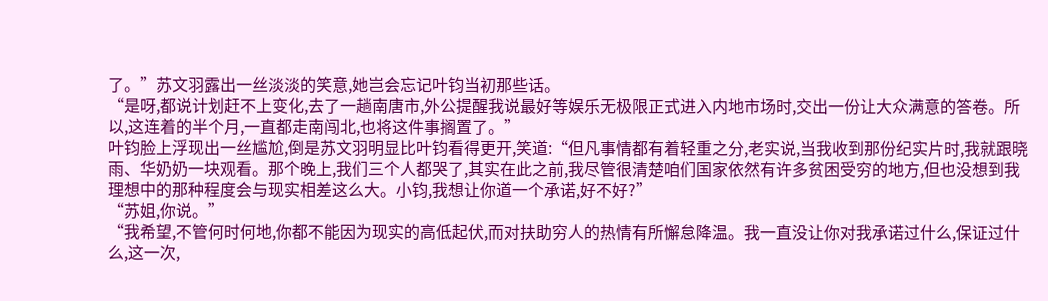了。”苏文羽露出一丝淡淡的笑意,她岂会忘记叶钧当初那些话。
“是呀,都说计划赶不上变化,去了一趟南唐市,外公提醒我说最好等娱乐无极限正式进入内地市场时,交出一份让大众满意的答卷。所以,这连着的半个月,一直都走南闯北,也将这件事搁置了。”
叶钧脸上浮现出一丝尴尬,倒是苏文羽明显比叶钧看得更开,笑道:“但凡事情都有着轻重之分,老实说,当我收到那份纪实片时,我就跟晓雨、华奶奶一块观看。那个晚上,我们三个人都哭了,其实在此之前,我尽管很清楚咱们国家依然有许多贫困受穷的地方,但也没想到我理想中的那种程度会与现实相差这么大。小钧,我想让你道一个承诺,好不好?”
“苏姐,你说。”
“我希望,不管何时何地,你都不能因为现实的高低起伏,而对扶助穷人的热情有所懈怠降温。我一直没让你对我承诺过什么,保证过什么,这一次,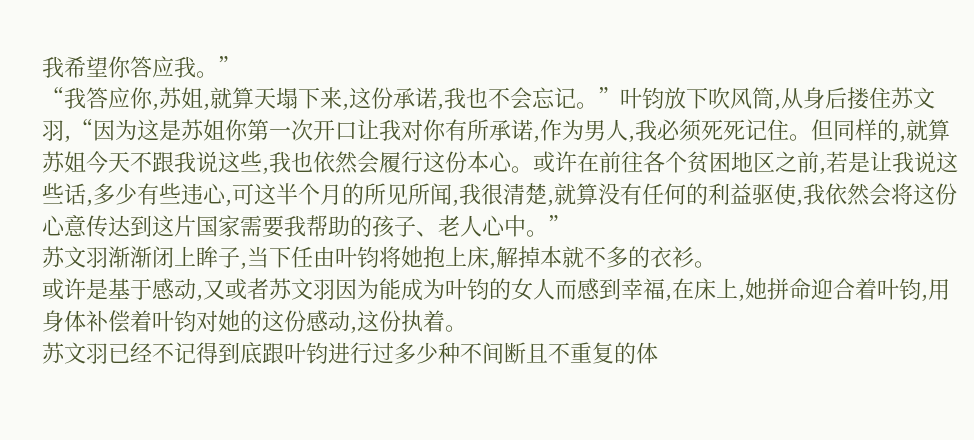我希望你答应我。”
“我答应你,苏姐,就算天塌下来,这份承诺,我也不会忘记。”叶钧放下吹风筒,从身后搂住苏文羽,“因为这是苏姐你第一次开口让我对你有所承诺,作为男人,我必须死死记住。但同样的,就算苏姐今天不跟我说这些,我也依然会履行这份本心。或许在前往各个贫困地区之前,若是让我说这些话,多少有些违心,可这半个月的所见所闻,我很清楚,就算没有任何的利益驱使,我依然会将这份心意传达到这片国家需要我帮助的孩子、老人心中。”
苏文羽渐渐闭上眸子,当下任由叶钧将她抱上床,解掉本就不多的衣衫。
或许是基于感动,又或者苏文羽因为能成为叶钧的女人而感到幸福,在床上,她拼命迎合着叶钧,用身体补偿着叶钧对她的这份感动,这份执着。
苏文羽已经不记得到底跟叶钧进行过多少种不间断且不重复的体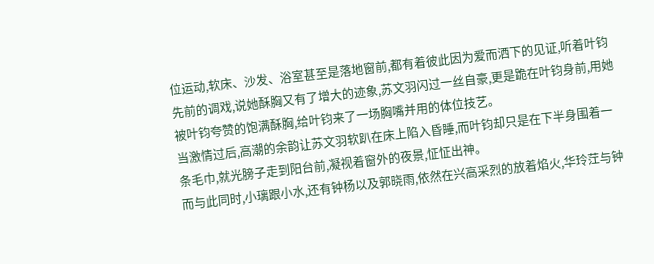位运动,软床、沙发、浴室甚至是落地窗前,都有着彼此因为爱而洒下的见证,听着叶钧先前的调戏,说她酥胸又有了增大的迹象,苏文羽闪过一丝自豪,更是跪在叶钧身前,用她被叶钧夸赞的饱满酥胸,给叶钧来了一场胸嘴并用的体位技艺。
当激情过后,高潮的余韵让苏文羽软趴在床上陷入昏睡,而叶钧却只是在下半身围着一条毛巾,就光膀子走到阳台前,凝视着窗外的夜景,怔怔出神。
而与此同时,小璃跟小水,还有钟杨以及郭晓雨,依然在兴高采烈的放着焰火,华玲茳与钟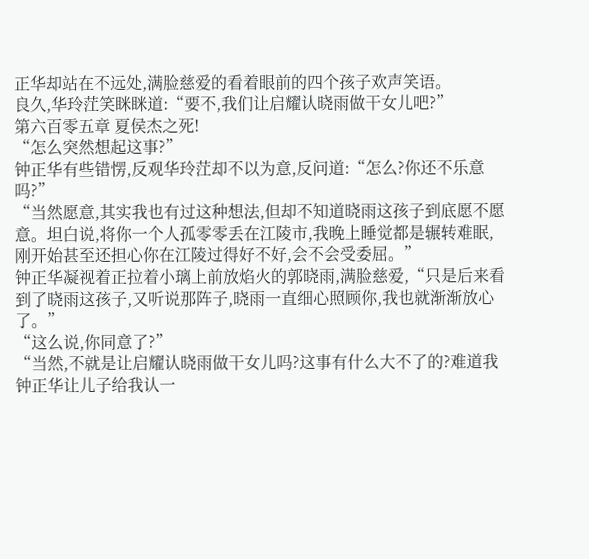正华却站在不远处,满脸慈爱的看着眼前的四个孩子欢声笑语。
良久,华玲茳笑眯眯道:“要不,我们让启耀认晓雨做干女儿吧?”
第六百零五章 夏侯杰之死!
“怎么突然想起这事?”
钟正华有些错愣,反观华玲茳却不以为意,反问道:“怎么?你还不乐意吗?”
“当然愿意,其实我也有过这种想法,但却不知道晓雨这孩子到底愿不愿意。坦白说,将你一个人孤零零丢在江陵市,我晚上睡觉都是辗转难眠,刚开始甚至还担心你在江陵过得好不好,会不会受委屈。”
钟正华凝视着正拉着小璃上前放焰火的郭晓雨,满脸慈爱,“只是后来看到了晓雨这孩子,又听说那阵子,晓雨一直细心照顾你,我也就渐渐放心了。”
“这么说,你同意了?”
“当然,不就是让启耀认晓雨做干女儿吗?这事有什么大不了的?难道我钟正华让儿子给我认一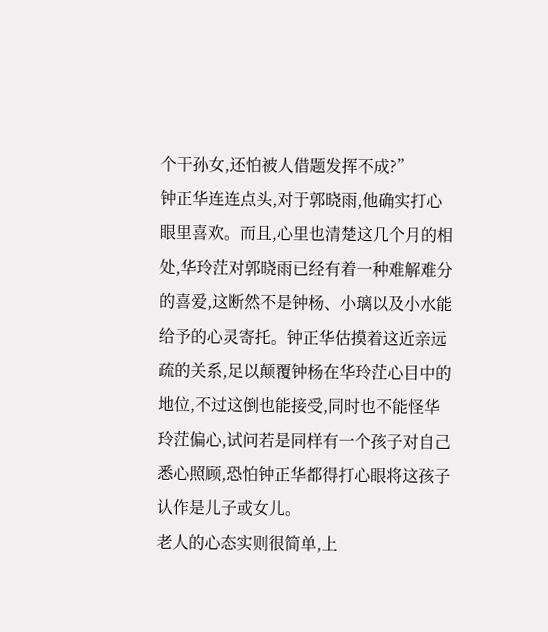个干孙女,还怕被人借题发挥不成?”
钟正华连连点头,对于郭晓雨,他确实打心眼里喜欢。而且,心里也清楚这几个月的相处,华玲茳对郭晓雨已经有着一种难解难分的喜爱,这断然不是钟杨、小璃以及小水能给予的心灵寄托。钟正华估摸着这近亲远疏的关系,足以颠覆钟杨在华玲茳心目中的地位,不过这倒也能接受,同时也不能怪华玲茳偏心,试问若是同样有一个孩子对自己悉心照顾,恐怕钟正华都得打心眼将这孩子认作是儿子或女儿。
老人的心态实则很简单,上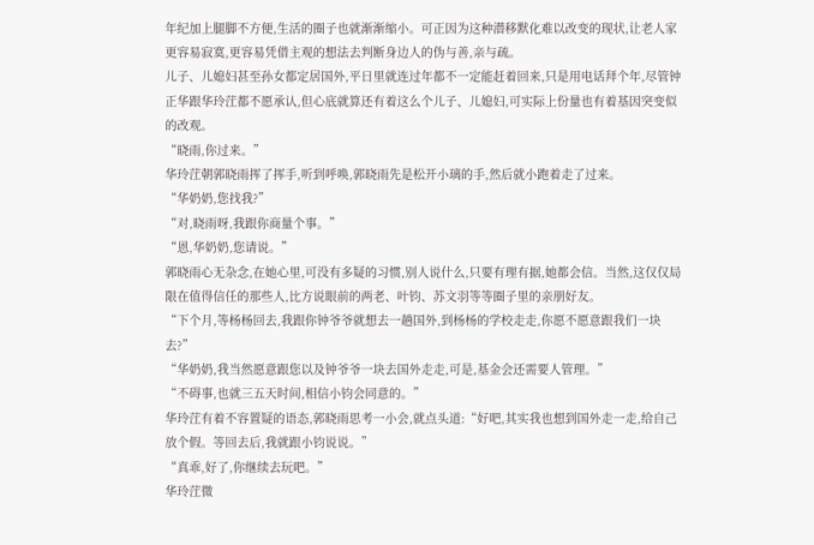年纪加上腿脚不方便,生活的圈子也就渐渐缩小。可正因为这种潜移默化难以改变的现状,让老人家更容易寂寞,更容易凭借主观的想法去判断身边人的伪与善,亲与疏。
儿子、儿媳妇甚至孙女都定居国外,平日里就连过年都不一定能赶着回来,只是用电话拜个年,尽管钟正华跟华玲茳都不愿承认,但心底就算还有着这么个儿子、儿媳妇,可实际上份量也有着基因突变似的改观。
“晓雨,你过来。”
华玲茳朝郭晓雨挥了挥手,听到呼唤,郭晓雨先是松开小璃的手,然后就小跑着走了过来。
“华奶奶,您找我?”
“对,晓雨呀,我跟你商量个事。”
“恩,华奶奶,您请说。”
郭晓雨心无杂念,在她心里,可没有多疑的习惯,别人说什么,只要有理有据,她都会信。当然,这仅仅局限在值得信任的那些人,比方说眼前的两老、叶钧、苏文羽等等圈子里的亲朋好友。
“下个月,等杨杨回去,我跟你钟爷爷就想去一趟国外,到杨杨的学校走走,你愿不愿意跟我们一块去?”
“华奶奶,我当然愿意跟您以及钟爷爷一块去国外走走,可是,基金会还需要人管理。”
“不碍事,也就三五天时间,相信小钧会同意的。”
华玲茳有着不容置疑的语态,郭晓雨思考一小会,就点头道:“好吧,其实我也想到国外走一走,给自己放个假。等回去后,我就跟小钧说说。”
“真乖,好了,你继续去玩吧。”
华玲茳微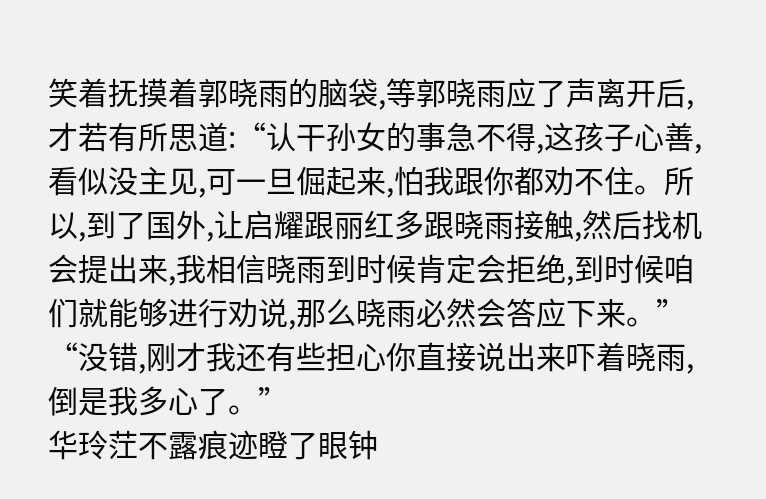笑着抚摸着郭晓雨的脑袋,等郭晓雨应了声离开后,才若有所思道:“认干孙女的事急不得,这孩子心善,看似没主见,可一旦倔起来,怕我跟你都劝不住。所以,到了国外,让启耀跟丽红多跟晓雨接触,然后找机会提出来,我相信晓雨到时候肯定会拒绝,到时候咱们就能够进行劝说,那么晓雨必然会答应下来。”
“没错,刚才我还有些担心你直接说出来吓着晓雨,倒是我多心了。”
华玲茳不露痕迹瞪了眼钟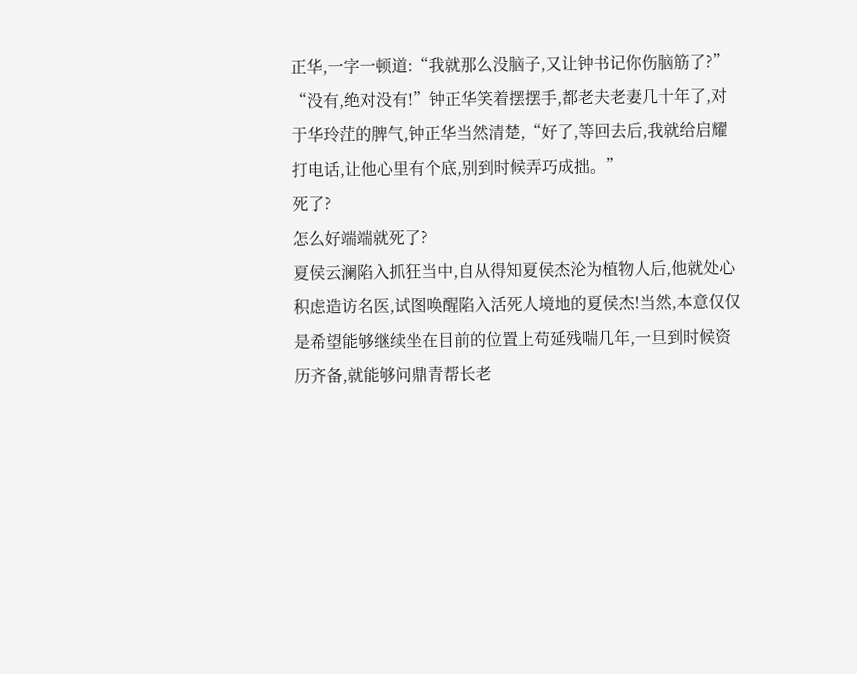正华,一字一顿道:“我就那么没脑子,又让钟书记你伤脑筋了?”
“没有,绝对没有!”钟正华笑着摆摆手,都老夫老妻几十年了,对于华玲茳的脾气,钟正华当然清楚,“好了,等回去后,我就给启耀打电话,让他心里有个底,别到时候弄巧成拙。”
死了?
怎么好端端就死了?
夏侯云澜陷入抓狂当中,自从得知夏侯杰沦为植物人后,他就处心积虑造访名医,试图唤醒陷入活死人境地的夏侯杰!当然,本意仅仅是希望能够继续坐在目前的位置上苟延残喘几年,一旦到时候资历齐备,就能够问鼎青帮长老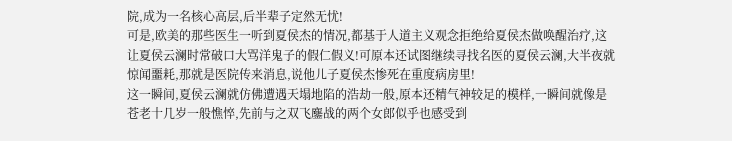院,成为一名核心高层,后半辈子定然无忧!
可是,欧美的那些医生一听到夏侯杰的情况,都基于人道主义观念拒绝给夏侯杰做唤醒治疗,这让夏侯云澜时常破口大骂洋鬼子的假仁假义!可原本还试图继续寻找名医的夏侯云澜,大半夜就惊闻噩耗,那就是医院传来消息,说他儿子夏侯杰惨死在重度病房里!
这一瞬间,夏侯云澜就仿佛遭遇天塌地陷的浩劫一般,原本还精气神较足的模样,一瞬间就像是苍老十几岁一般憔悴,先前与之双飞鏖战的两个女郎似乎也感受到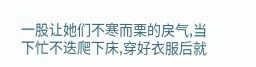一股让她们不寒而栗的戾气,当下忙不迭爬下床,穿好衣服后就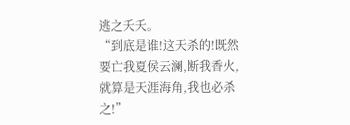逃之夭夭。
“到底是谁!这天杀的!既然要亡我夏侯云澜,断我香火,就算是天涯海角,我也必杀之!”